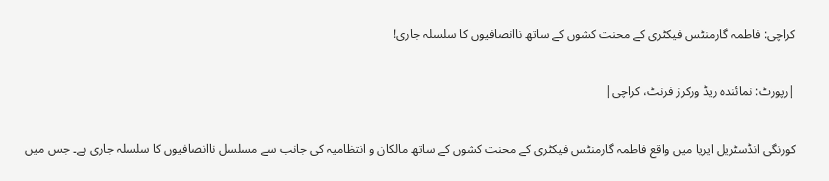کراچی: فاطمہ گارمنٹس فیکٹری کے محنت کشوں کے ساتھ ناانصافیوں کا سلسلہ جاری!

|رپورٹ: نمائندہ ریڈ ورکرز فرنٹ، کراچی|

کورنگی انڈسٹریل ایریا میں واقع فاطمہ گارمنٹس فیکٹری کے محنت کشوں کے ساتھ مالکان و انتظامیہ کی جانب سے مسلسل ناانصافیوں کا سلسلہ جاری ہے۔ جس میں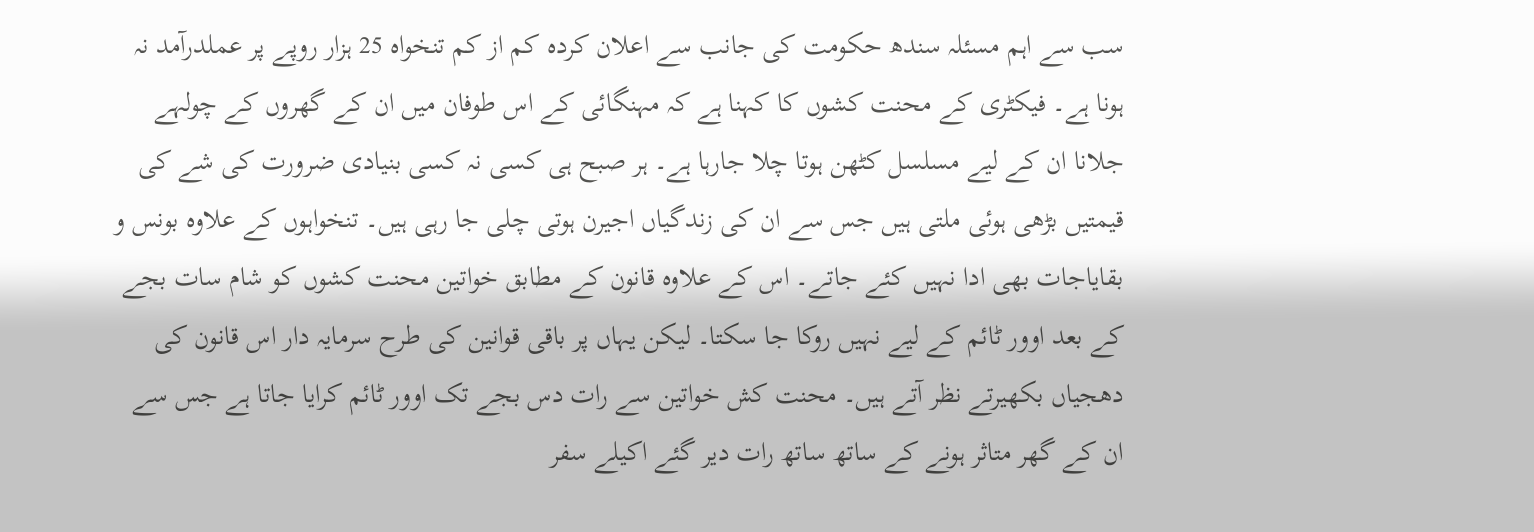سب سے اہم مسئلہ سندھ حکومت کی جانب سے اعلان کردہ کم از کم تنخواہ 25 ہزار روپے پر عملدرآمد نہ ہونا ہے۔ فیکٹری کے محنت کشوں کا کہنا ہے کہ مہنگائی کے اس طوفان میں ان کے گھروں کے چولہے جلانا ان کے لیے مسلسل کٹھن ہوتا چلا جارہا ہے۔ ہر صبح ہی کسی نہ کسی بنیادی ضرورت کی شے کی قیمتیں بڑھی ہوئی ملتی ہیں جس سے ان کی زندگیاں اجیرن ہوتی چلی جا رہی ہیں۔ تنخواہوں کے علاوہ بونس و بقایاجات بھی ادا نہیں کئے جاتے۔ اس کے علاوہ قانون کے مطابق خواتین محنت کشوں کو شام سات بجے کے بعد اوور ٹائم کے لیے نہیں روکا جا سکتا۔ لیکن یہاں پر باقی قوانین کی طرح سرمایہ دار اس قانون کی دھجیاں بکھیرتے نظر آتے ہیں۔ محنت کش خواتین سے رات دس بجے تک اوور ٹائم کرایا جاتا ہے جس سے ان کے گھر متاثر ہونے کے ساتھ ساتھ رات دیر گئے اکیلے سفر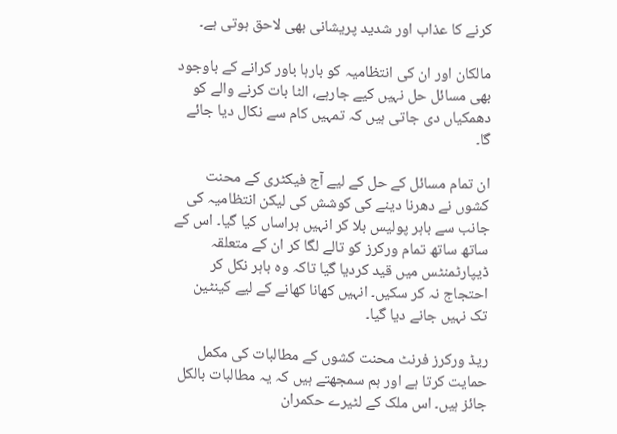کرنے کا عذاب اور شدید پریشانی بھی لاحق ہوتی ہے۔

مالکان اور ان کی انتظامیہ کو بارہا باور کرانے کے باوجود بھی مسائل حل نہیں کیے جارہے، الٹا بات کرنے والے کو دھمکیاں دی جاتی ہیں کہ تمہیں کام سے نکال دیا جائے گا۔

ان تمام مسائل کے حل کے لیے آج فیکٹری کے محنت کشوں نے دھرنا دینے کی کوشش کی لیکن انتظامیہ کی جانب سے باہر پولیس بلا کر انہیں ہراساں کیا گیا۔ اس کے ساتھ ساتھ تمام ورکرز کو تالے لگا کر ان کے متعلقہ ڈیپارٹمنٹس میں قید کردیا گیا تاکہ وہ باہر نکل کر احتجاج نہ کر سکیں۔ انہیں کھانا کھانے کے لیے کینٹین تک نہیں جانے دیا گیا۔

ریڈ ورکرز فرنٹ محنت کشوں کے مطالبات کی مکمل حمایت کرتا ہے اور ہم سمجھتے ہیں کہ یہ مطالبات بالکل جائز ہیں۔ اس ملک کے لٹیرے حکمران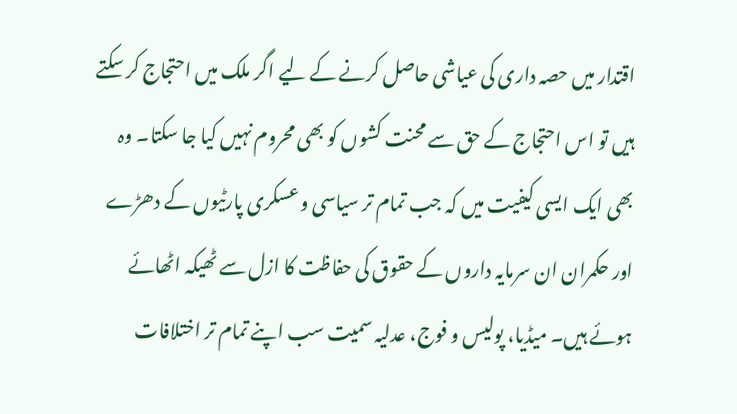اقتدار میں حصہ داری کی عیاشی حاصل کرنے کے لیے اگر ملک میں احتجاج کر سکتے ہیں تو اس احتجاج کے حق سے محنت کشوں کو بھی محروم نہیں کیا جا سکتا۔ وہ بھی ایک ایسی کیفیت میں کہ جب تمام تر سیاسی و عسکری پارٹیوں کے دھڑے اور حکمران ان سرمایہ داروں کے حقوق کی حفاظت کا ازل سے ٹھیکہ اٹھائے ہوئے ہیں۔ میڈیا، پولیس و فوج، عدلیہ سمیت سب اپنے تمام تر اختلافات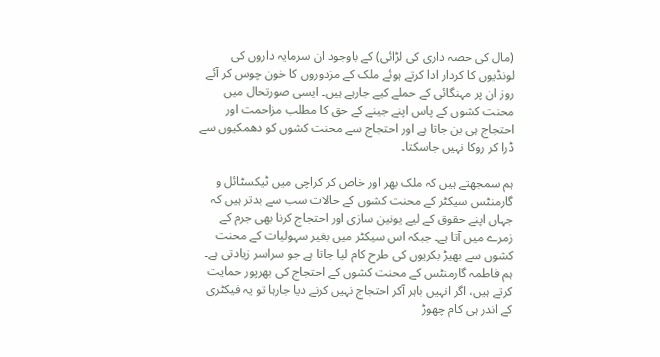(مال کی حصہ داری کی لڑائی) کے باوجود ان سرمایہ داروں کی لونڈیوں کا کردار ادا کرتے ہوئے ملک کے مزدوروں کا خون چوس کر آئے روز ان پر مہنگائی کے حملے کیے جارہے ہیں۔ ایسی صورتحال میں محنت کشوں کے پاس اپنے جینے کے حق کا مطلب مزاحمت اور احتجاج ہی بن جاتا ہے اور احتجاج سے محنت کشوں کو دھمکیوں سے ڈرا کر روکا نہیں جاسکتا۔

ہم سمجھتے ہیں کہ ملک بھر اور خاص کر کراچی میں ٹیکسٹائل و گارمنٹس سیکٹر کے محنت کشوں کے حالات سب سے بدتر ہیں کہ جہاں اپنے حقوق کے لیے یونین سازی اور احتجاج کرنا بھی جرم کے زمرے میں آتا ہے۔ جبکہ اس سیکٹر میں بغیر سہولیات کے محنت کشوں سے بھیڑ بکریوں کی طرح کام لیا جاتا ہے جو سراسر زیادتی ہے۔ ہم فاطمہ گارمنٹس کے محنت کشوں کے احتجاج کی بھرپور حمایت کرتے ہیں، اگر انہیں باہر آکر احتجاج نہیں کرنے دیا جارہا تو یہ فیکٹری کے اندر ہی کام چھوڑ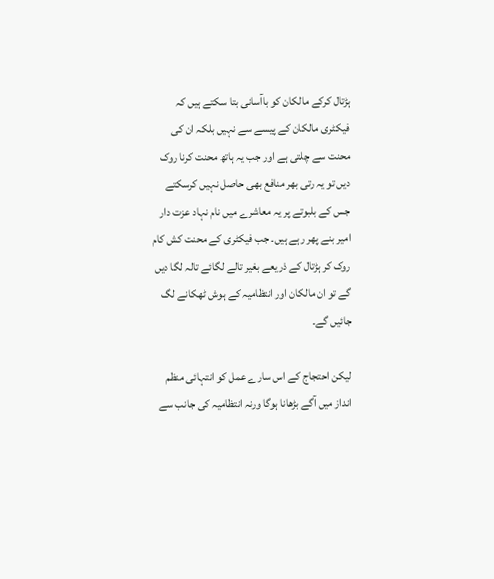ہڑتال کرکے مالکان کو باآسانی بتا سکتے ہیں کہ فیکٹری مالکان کے پیسے سے نہیں بلکہ ان کی محنت سے چلتی ہے اور جب یہ ہاتھ محنت کرنا روک دیں تو یہ رتی بھر منافع بھی حاصل نہیں کرسکتے جس کے بلبوتے پر یہ معاشرے میں نام نہاد عزت دار امیر بنے پھر رہے ہیں۔ جب فیکٹری کے محنت کش کام روک کر ہڑتال کے ذریعے بغیر تالے لگائے تالہ لگا دیں گے تو ان مالکان اور انتظامیہ کے ہوش ٹھکانے لگ جائیں گے۔

لیکن احتجاج کے اس سارے عمل کو انتہائی منظم انداز میں آگے بڑھانا ہوگا ورنہ انتظامیہ کی جانب سے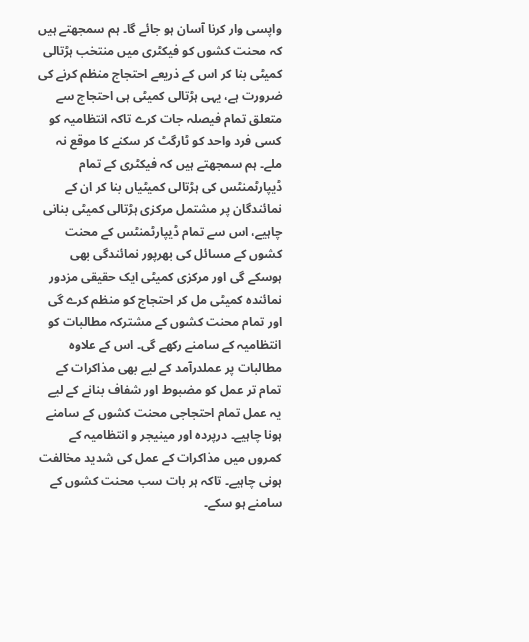واپسی وار کرنا آسان ہو جائے گا۔ ہم سمجھتے ہیں کہ محنت کشوں کو فیکٹری میں منتخب ہڑتالی کمیٹی بنا کر اس کے ذریعے احتجاج منظم کرنے کی ضرورت ہے، یہی ہڑتالی کمیٹی ہی احتجاج سے متعلق تمام فیصلہ جات کرے تاکہ انتظامیہ کو کسی فرد واحد کو ٹارگٹ کر سکنے کا موقع نہ ملے۔ ہم سمجھتے ہیں کہ فیکٹری کے تمام ڈیپارٹمنٹس کی ہڑتالی کمیٹیاں بنا کر ان کے نمائندگان پر مشتمل مرکزی ہڑتالی کمیٹی بنانی چاہیے، اس سے تمام ڈیپارٹمنٹس کے محنت کشوں کے مسائل کی بھرپور نمائندگی بھی ہوسکے گی اور مرکزی کمیٹی ایک حقیقی مزدور نمائندہ کمیٹی مل کر احتجاج کو منظم کرے گی اور تمام محنت کشوں کے مشترکہ مطالبات کو انتظامیہ کے سامنے رکھے گی۔ اس کے علاوہ مطالبات پر عملدرآمد کے لیے بھی مذاکرات کے تمام تر عمل کو مضبوط اور شفاف بنانے کے لیے یہ عمل تمام احتجاجی محنت کشوں کے سامنے ہونا چاہیے۔ درپردہ اور مینیجر و انتظامیہ کے کمروں میں مذاکرات کے عمل کی شدید مخالفت ہونی چاہیے۔ تاکہ ہر بات سب محنت کشوں کے سامنے ہو سکے۔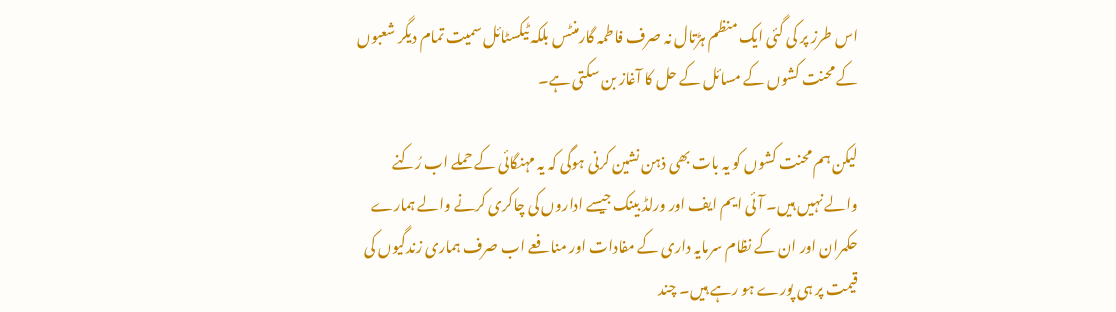اس طرز پر کی گئی ایک منظم ہڑتال نہ صرف فاطمہ گارمنٹس بلکہ ٹیکسٹائل سمیت تمام دیگر شعبوں کے محنت کشوں کے مسائل کے حل کا آغاز بن سکتی ہے۔

لیکن ہم محنت کشوں کو یہ بات بھی ذہن نشین کرنی ہوگی کہ یہ مہنگائی کے حملے اب رُکنے والے نہیں ہیں۔ آئی ایم ایف اور ورلڈ بینک جیسے اداروں کی چاکری کرنے والے ہمارے حکمران اور ان کے نظام سرمایہ داری کے مفادات اور منافعے اب صرف ہماری زندگیوں کی قیمت پر ہی پورے ہو رہے ہیں۔ چند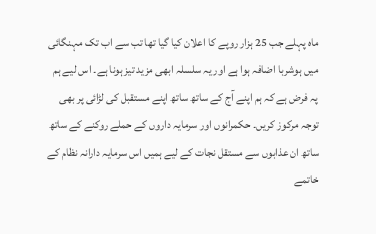ماہ پہلے جب 25 ہزار روپے کا اعلان کیا گیا تھا تب سے اب تک مہنگائی میں ہوشربا اضافہ ہوا ہے اور یہ سلسلہ ابھی مزید تیز ہونا ہے۔ اس لیے ہم پہ فرض ہے کہ ہم اپنے آج کے ساتھ ساتھ اپنے مستقبل کی لڑائی پر بھی توجہ مرکوز کریں۔ حکمرانوں اور سرمایہ داروں کے حملے روکنے کے ساتھ ساتھ ان عذابوں سے مستقل نجات کے لیے ہمیں اس سرمایہ دارانہ نظام کے خاتمے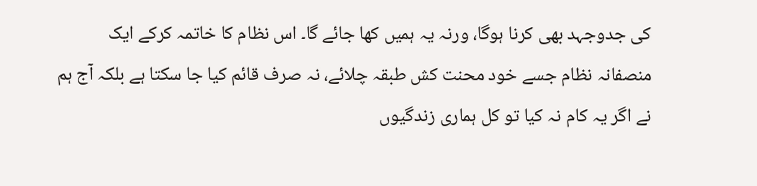کی جدوجہد بھی کرنا ہوگا، ورنہ یہ ہمیں کھا جائے گا۔ اس نظام کا خاتمہ کرکے ایک منصفانہ نظام جسے خود محنت کش طبقہ چلائے، نہ صرف قائم کیا جا سکتا ہے بلکہ آج ہم نے اگر یہ کام نہ کیا تو کل ہماری زندگیوں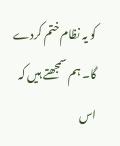کو یہ نظام ختم کردے گا۔ ہم سمجھتے ہیں کہ اس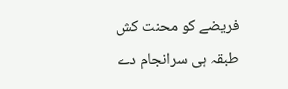فریضے کو محنت کش طبقہ ہی سرانجام دے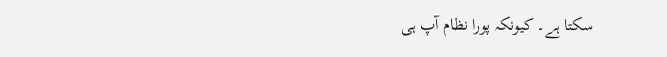سکتا ہے۔ کیونکہ پورا نظام آپ ہی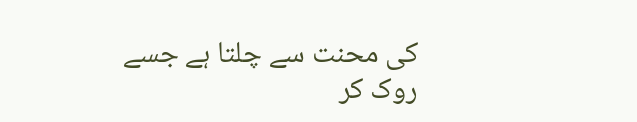کی محنت سے چلتا ہے جسے روک کر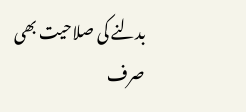بدلنے کی صلاحیت بھی صرف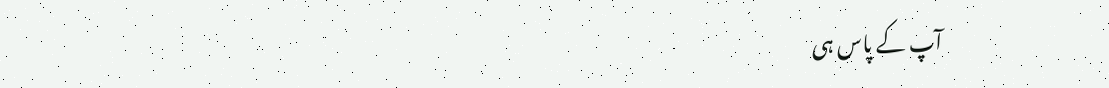آپ کے پاس ہی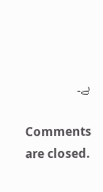ہے۔

Comments are closed.